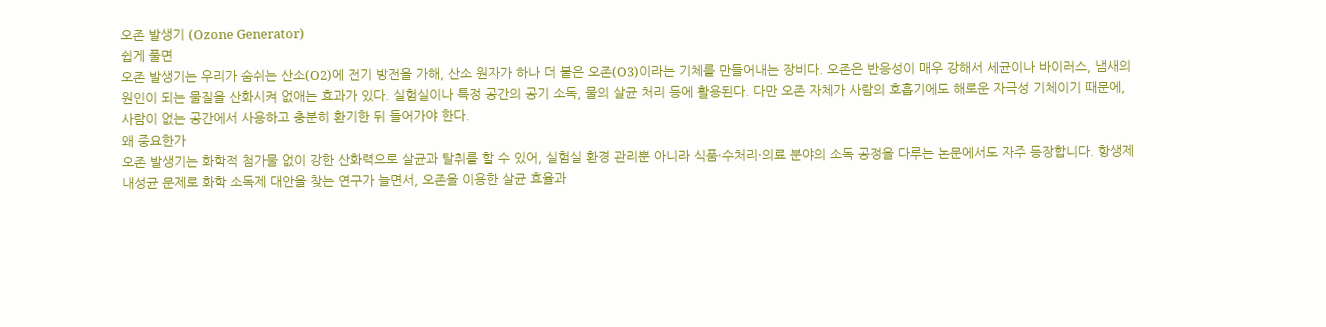오존 발생기 (Ozone Generator)
쉽게 풀면
오존 발생기는 우리가 숨쉬는 산소(O2)에 전기 방전을 가해, 산소 원자가 하나 더 붙은 오존(O3)이라는 기체를 만들어내는 장비다. 오존은 반응성이 매우 강해서 세균이나 바이러스, 냄새의 원인이 되는 물질을 산화시켜 없애는 효과가 있다. 실험실이나 특정 공간의 공기 소독, 물의 살균 처리 등에 활용된다. 다만 오존 자체가 사람의 호흡기에도 해로운 자극성 기체이기 때문에, 사람이 없는 공간에서 사용하고 충분히 환기한 뒤 들어가야 한다.
왜 중요한가
오존 발생기는 화학적 첨가물 없이 강한 산화력으로 살균과 탈취를 할 수 있어, 실험실 환경 관리뿐 아니라 식품·수처리·의료 분야의 소독 공정을 다루는 논문에서도 자주 등장합니다. 항생제 내성균 문제로 화학 소독제 대안을 찾는 연구가 늘면서, 오존을 이용한 살균 효율과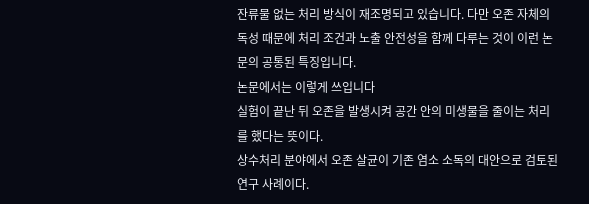잔류물 없는 처리 방식이 재조명되고 있습니다. 다만 오존 자체의 독성 때문에 처리 조건과 노출 안전성을 함께 다루는 것이 이런 논문의 공통된 특징입니다.
논문에서는 이렇게 쓰입니다
실험이 끝난 뒤 오존을 발생시켜 공간 안의 미생물을 줄이는 처리를 했다는 뜻이다.
상수처리 분야에서 오존 살균이 기존 염소 소독의 대안으로 검토된 연구 사례이다.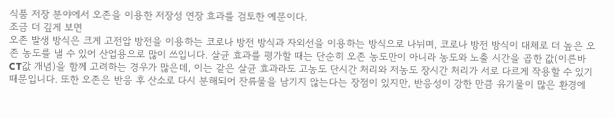식품 저장 분야에서 오존을 이용한 저장성 연장 효과를 검토한 예문이다.
조금 더 깊게 보면
오존 발생 방식은 크게 고전압 방전을 이용하는 코로나 방전 방식과 자외선을 이용하는 방식으로 나뉘며, 코로나 방전 방식이 대체로 더 높은 오존 농도를 낼 수 있어 산업용으로 많이 쓰입니다. 살균 효과를 평가할 때는 단순히 오존 농도만이 아니라 농도와 노출 시간을 곱한 값(이른바 CT값 개념)을 함께 고려하는 경우가 많은데, 이는 같은 살균 효과라도 고농도 단시간 처리와 저농도 장시간 처리가 서로 다르게 작용할 수 있기 때문입니다. 또한 오존은 반응 후 산소로 다시 분해되어 잔류물을 남기지 않는다는 장점이 있지만, 반응성이 강한 만큼 유기물이 많은 환경에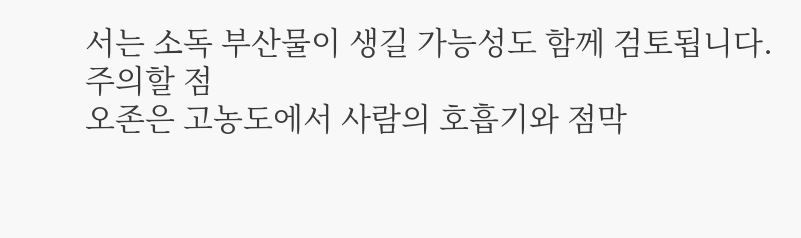서는 소독 부산물이 생길 가능성도 함께 검토됩니다.
주의할 점
오존은 고농도에서 사람의 호흡기와 점막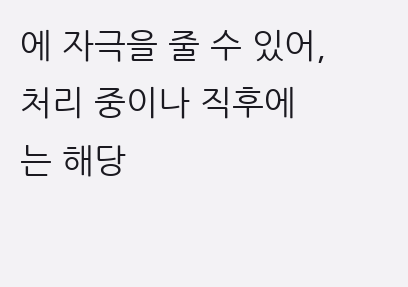에 자극을 줄 수 있어, 처리 중이나 직후에는 해당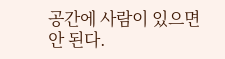공간에 사람이 있으면 안 된다.